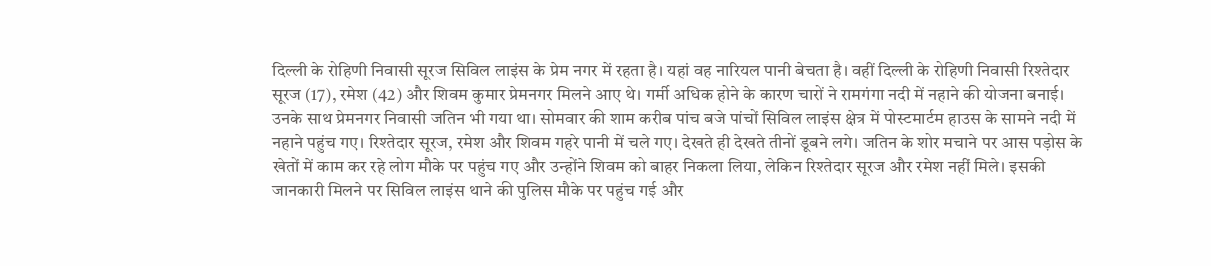दिल्ली के रोहिणी निवासी सूरज सिविल लाइंस के प्रेम नगर में रहता है। यहां वह नारियल पानी बेचता है। वहीं दिल्ली के रोहिणी निवासी रिश्तेदार सूरज (17), रमेश (42) और शिवम कुमार प्रेमनगर मिलने आए थे। गर्मी अधिक होने के कारण चारों ने रामगंगा नदी में नहाने की योजना बनाई। उनके साथ प्रेमनगर निवासी जतिन भी गया था। सोमवार की शाम करीब पांच बजे पांचों सिविल लाइंस क्षेत्र में पोस्टमार्टम हाउस के सामने नदी में नहाने पहुंच गए। रिश्तेदार सूरज, रमेश और शिवम गहरे पानी में चले गए। देखते ही देखते तीनों डूबने लगे। जतिन के शोर मचाने पर आस पड़ोस के खेतों में काम कर रहे लोग मौके पर पहुंच गए और उन्होंने शिवम को बाहर निकला लिया, लेकिन रिश्तेदार सूरज और रमेश नहीं मिले। इसकी जानकारी मिलने पर सिविल लाइंस थाने की पुलिस मौके पर पहुंच गई और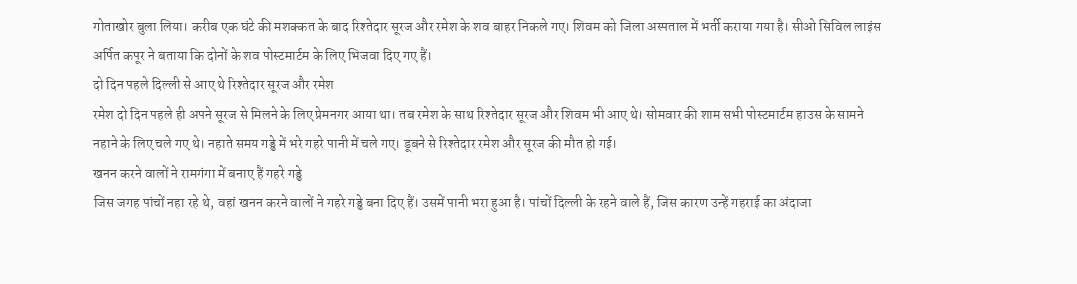गोताखोर बुला लिया। करीब एक घंटे की मशक्कत के बाद रिश्तेदार सूरज और रमेश के शव बाहर निकले गए। शिवम को जिला अस्पताल में भर्ती कराया गया है। सीओ सिविल लाइंस अर्पित कपूर ने बताया कि दोनों के शव पोस्टमार्टम के लिए भिजवा दिए गए हैं।
दो दिन पहले दिल्ली से आए थे रिश्तेदार सूरज और रमेश
रमेश दो दिन पहले ही अपने सूरज से मिलने के लिए प्रेमनगर आया था। तब रमेश के साथ रिश्तेदार सूरज और शिवम भी आए थे। सोमवार की शाम सभी पोस्टमार्टम हाउस के सामने नहाने के लिए चले गए थे। नहाते समय गड्ढे में भरे गहरे पानी में चले गए। डूबने से रिश्तेदार रमेश और सूरज की मौत हो गई।
खनन करने वालों ने रामगंगा में बनाए हैं गहरे गड्ढे
जिस जगह पांचों नहा रहे थे, वहां खनन करने वालों ने गहरे गड्ढे बना दिए हैं। उसमें पानी भरा हुआ है। पांचों दिल्ली के रहने वाले हैं, जिस कारण उन्हें गहराई का अंदाजा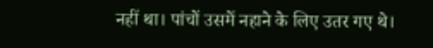नहीं था। पांचों उसमें नहाने के लिए उतर गए थे।